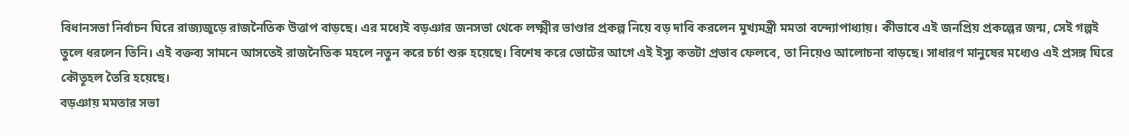বিধানসভা নির্বাচন ঘিরে রাজ্যজুড়ে রাজনৈতিক উত্তাপ বাড়ছে। এর মধ্যেই বড়ঞার জনসভা থেকে লক্ষ্মীর ভাণ্ডার প্রকল্প নিয়ে বড় দাবি করলেন মুখ্যমন্ত্রী মমতা বন্দ্যোপাধ্যায়। কীভাবে এই জনপ্রিয় প্রকল্পের জন্ম, সেই গল্পই তুলে ধরলেন তিনি। এই বক্তব্য সামনে আসতেই রাজনৈতিক মহলে নতুন করে চর্চা শুরু হয়েছে। বিশেষ করে ভোটের আগে এই ইস্যু কতটা প্রভাব ফেলবে, তা নিয়েও আলোচনা বাড়ছে। সাধারণ মানুষের মধ্যেও এই প্রসঙ্গ ঘিরে কৌতূহল তৈরি হয়েছে।
বড়ঞায় মমতার সভা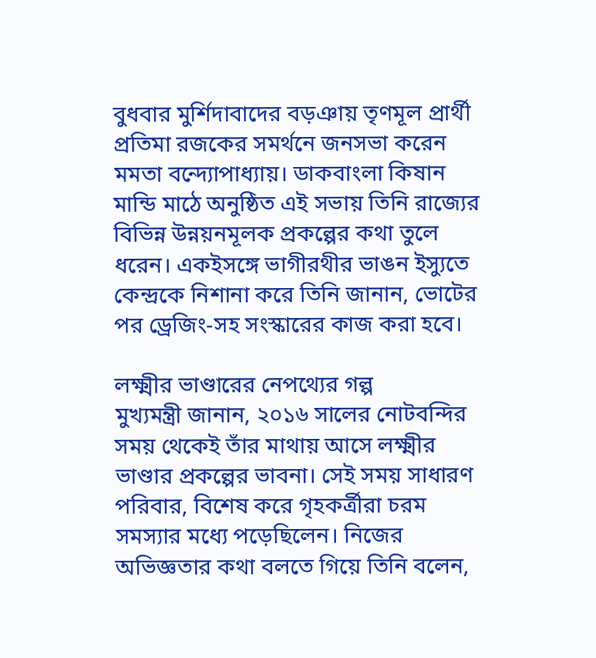বুধবার মুর্শিদাবাদের বড়ঞায় তৃণমূল প্রার্থী প্রতিমা রজকের সমর্থনে জনসভা করেন মমতা বন্দ্যোপাধ্যায়। ডাকবাংলা কিষান মান্ডি মাঠে অনুষ্ঠিত এই সভায় তিনি রাজ্যের বিভিন্ন উন্নয়নমূলক প্রকল্পের কথা তুলে ধরেন। একইসঙ্গে ভাগীরথীর ভাঙন ইস্যুতে কেন্দ্রকে নিশানা করে তিনি জানান, ভোটের পর ড্রেজিং-সহ সংস্কারের কাজ করা হবে।

লক্ষ্মীর ভাণ্ডারের নেপথ্যের গল্প
মুখ্যমন্ত্রী জানান, ২০১৬ সালের নোটবন্দির সময় থেকেই তাঁর মাথায় আসে লক্ষ্মীর ভাণ্ডার প্রকল্পের ভাবনা। সেই সময় সাধারণ পরিবার, বিশেষ করে গৃহকর্ত্রীরা চরম সমস্যার মধ্যে পড়েছিলেন। নিজের অভিজ্ঞতার কথা বলতে গিয়ে তিনি বলেন,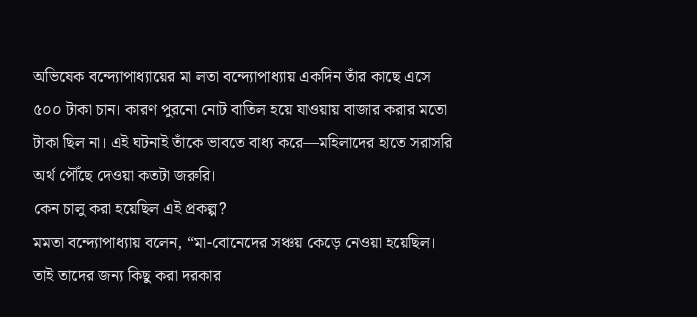অভিষেক বন্দ্যোপাধ্যায়ের মা লতা বন্দ্যোপাধ্যায় একদিন তাঁর কাছে এসে ৫০০ টাকা চান। কারণ পুরনো নোট বাতিল হয়ে যাওয়ায় বাজার করার মতো টাকা ছিল না। এই ঘটনাই তাঁকে ভাবতে বাধ্য করে—মহিলাদের হাতে সরাসরি অর্থ পৌঁছে দেওয়া কতটা জরুরি।
কেন চালু করা হয়েছিল এই প্রকল্প?
মমতা বন্দ্যোপাধ্যায় বলেন, “মা-বোনেদের সঞ্চয় কেড়ে নেওয়া হয়েছিল। তাই তাদের জন্য কিছু করা দরকার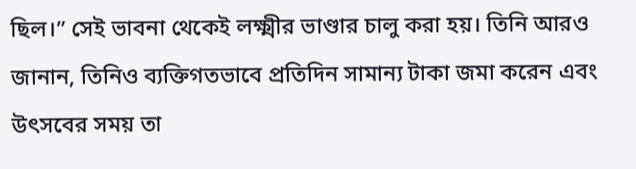ছিল।” সেই ভাবনা থেকেই লক্ষ্মীর ভাণ্ডার চালু করা হয়। তিনি আরও জানান, তিনিও ব্যক্তিগতভাবে প্রতিদিন সামান্য টাকা জমা করেন এবং উৎসবের সময় তা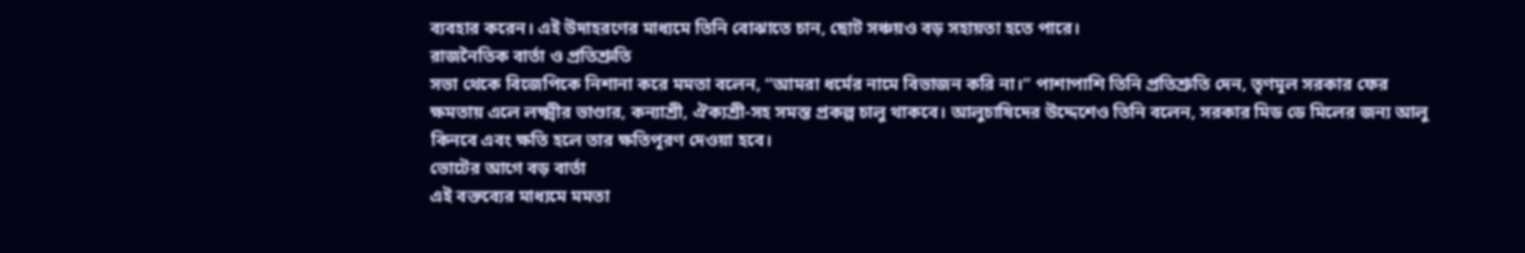ব্যবহার করেন। এই উদাহরণের মাধ্যমে তিনি বোঝাতে চান, ছোট সঞ্চয়ও বড় সহায়তা হতে পারে।
রাজনৈতিক বার্তা ও প্রতিশ্রুতি
সভা থেকে বিজেপিকে নিশানা করে মমতা বলেন, “আমরা ধর্মের নামে বিভাজন করি না।” পাশাপাশি তিনি প্রতিশ্রুতি দেন, তৃণমূল সরকার ফের ক্ষমতায় এলে লক্ষ্মীর ভাণ্ডার, কন্যাশ্রী, ঐক্যশ্রী-সহ সমস্ত প্রকল্প চালু থাকবে। আলুচাষিদের উদ্দেশেও তিনি বলেন, সরকার মিড ডে মিলের জন্য আলু কিনবে এবং ক্ষতি হলে তার ক্ষতিপূরণ দেওয়া হবে।
ভোটের আগে বড় বার্তা
এই বক্তব্যের মাধ্যমে মমতা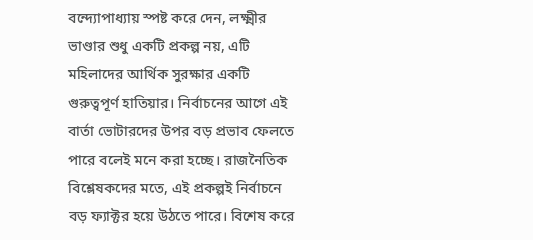বন্দ্যোপাধ্যায় স্পষ্ট করে দেন, লক্ষ্মীর ভাণ্ডার শুধু একটি প্রকল্প নয়, এটি মহিলাদের আর্থিক সুরক্ষার একটি গুরুত্বপূর্ণ হাতিয়ার। নির্বাচনের আগে এই বার্তা ভোটারদের উপর বড় প্রভাব ফেলতে পারে বলেই মনে করা হচ্ছে। রাজনৈতিক বিশ্লেষকদের মতে, এই প্রকল্পই নির্বাচনে বড় ফ্যাক্টর হয়ে উঠতে পারে। বিশেষ করে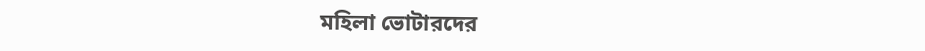মহিলা ভোটারদের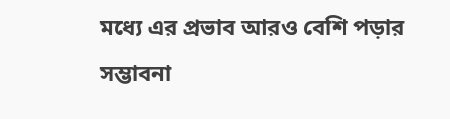মধ্যে এর প্রভাব আরও বেশি পড়ার সম্ভাবনা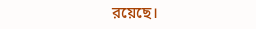রয়েছে।